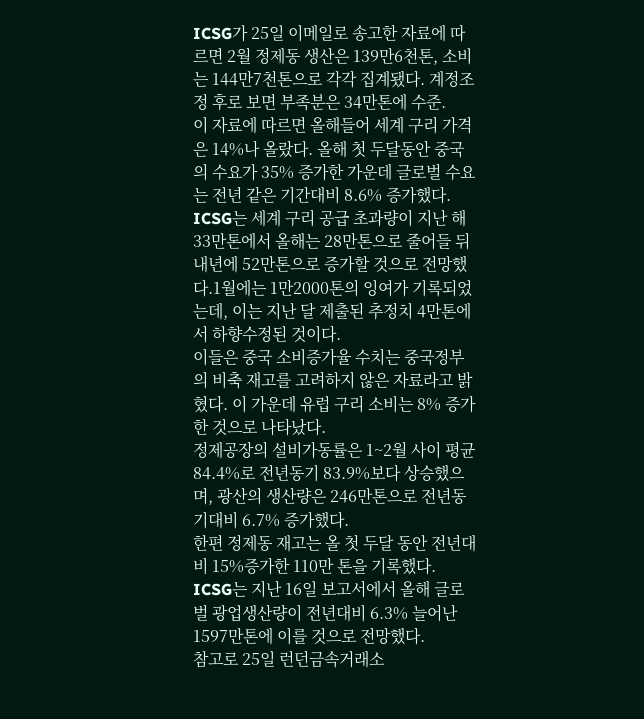ICSG가 25일 이메일로 송고한 자료에 따르면 2월 정제동 생산은 139만6천톤, 소비는 144만7천톤으로 각각 집계됐다. 계정조정 후로 보면 부족분은 34만톤에 수준.
이 자료에 따르면 올해들어 세계 구리 가격은 14%나 올랐다. 올해 첫 두달동안 중국의 수요가 35% 증가한 가운데 글로벌 수요는 전년 같은 기간대비 8.6% 증가했다.
ICSG는 세계 구리 공급 초과량이 지난 해 33만톤에서 올해는 28만톤으로 줄어들 뒤 내년에 52만톤으로 증가할 것으로 전망했다.1월에는 1만2000톤의 잉여가 기록되었는데, 이는 지난 달 제출된 추정치 4만톤에서 하향수정된 것이다.
이들은 중국 소비증가율 수치는 중국정부의 비축 재고를 고려하지 않은 자료라고 밝혔다. 이 가운데 유럽 구리 소비는 8% 증가한 것으로 나타났다.
정제공장의 설비가동률은 1~2월 사이 평균 84.4%로 전년동기 83.9%보다 상승했으며, 광산의 생산량은 246만톤으로 전년동기대비 6.7% 증가했다.
한편 정제동 재고는 올 첫 두달 동안 전년대비 15%증가한 110만 톤을 기록했다.
ICSG는 지난 16일 보고서에서 올해 글로벌 광업생산량이 전년대비 6.3% 늘어난 1597만톤에 이를 것으로 전망했다.
참고로 25일 런던금속거래소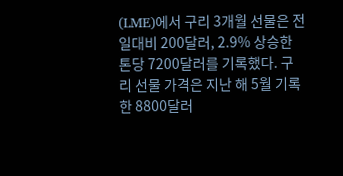(LME)에서 구리 3개월 선물은 전일대비 200달러, 2.9% 상승한 톤당 7200달러를 기록했다. 구리 선물 가격은 지난 해 5월 기록한 8800달러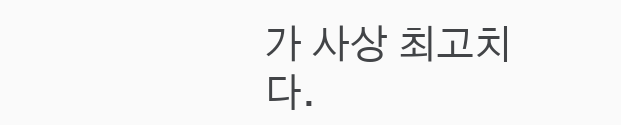가 사상 최고치다.